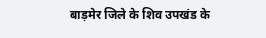बाड़मेर जिले के शिव उपखंड के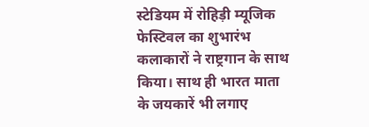स्टेडियम में रोहिड़ी म्यूजिक फेस्टिवल का शुभारंभ कलाकारों ने राष्ट्रगान के साथ किया। साथ ही भारत माता के जयकारें भी लगाए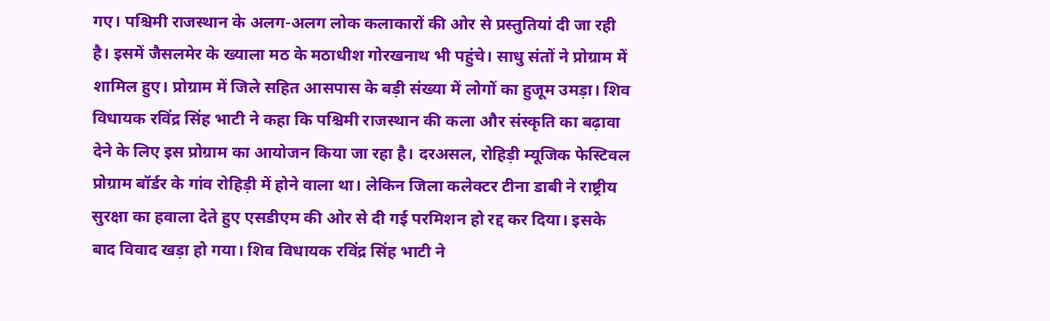गए। पश्चिमी राजस्थान के अलग-अलग लोक कलाकारों की ओर से प्रस्तुतियां दी जा रही है। इसमें जैसलमेर के ख्याला मठ के मठाधीश गोरखनाथ भी पहुंचे। साधु संतों ने प्रोग्राम में शामिल हुए। प्रोग्राम में जिले सहित आसपास के बड़ी संख्या में लोगों का हुजूम उमड़ा। शिव विधायक रविंद्र सिंह भाटी ने कहा कि पश्चिमी राजस्थान की कला और संस्कृति का बढ़ावा देने के लिए इस प्रोग्राम का आयोजन किया जा रहा है। दरअसल, रोहिड़ी म्यूजिक फेस्टिवल प्रोग्राम बॉर्डर के गांव रोहिड़ी में होने वाला था। लेकिन जिला कलेक्टर टीना डाबी ने राष्ट्रीय सुरक्षा का हवाला देते हुए एसडीएम की ओर से दी गई परमिशन हो रद्द कर दिया। इसके बाद विवाद खड़ा हो गया। शिव विधायक रविंद्र सिंह भाटी ने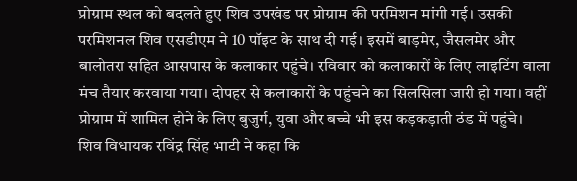प्रोग्राम स्थल को बदलते हुए शिव उपखंड पर प्रोग्राम की परमिशन मांगी गई। उसकी परमिशनल शिव एसडीएम ने 10 पॉइट के साथ दी गई। इसमें बाड़मेर, जैसलमेर और बालोतरा सहित आसपास के कलाकार पहुंचे। रविवार को कलाकारों के लिए लाइटिंग वाला मंच तैयार करवाया गया। दोपहर से कलाकारों के पहुंचने का सिलसिला जारी हो गया। वहीं प्रोग्राम में शामिल होने के लिए बुजुर्ग, युवा और बच्चे भी इस कड़कड़ाती ठंड में पहुंचे। शिव विधायक रविंद्र सिंह भाटी ने कहा कि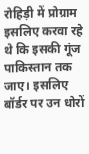रोहिड़ी में प्रोग्राम इसलिए करवा रहे थे कि इसकी गूंज पाकिस्तान तक जाए। इसलिए बॉर्डर पर उन धोरों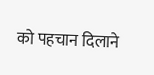को पहचान दिलाने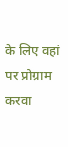के लिए वहां पर प्रोग्राम करवा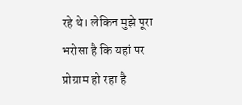रहे थे। लेकिन मुझे पूरा भरोसा है कि यहां पर प्रोग्राम हो रहा है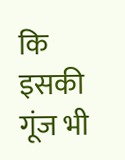कि इसकी गूंज भी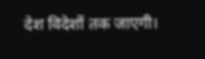देश विदेशों तक जाएगी।